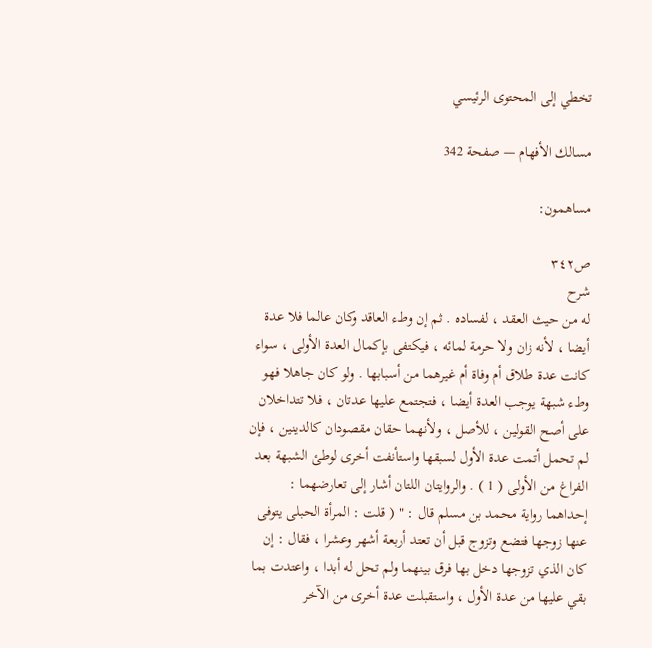تخطي إلى المحتوى الرئيسي

مسالك الأفهام — صفحة 342

مساهمون:

ص٣٤٢
شرح
له من حيث العقد ، لفساده . ثم إن وطء العاقد وكان عالما فلا عدة أيضا ، لأنه زان ولا حرمة لمائه ، فيكتفى بإكمال العدة الأولى ، سواء كانت عدة طلاق أم وفاة أم غيرهما من أسبابها . ولو كان جاهلا فهو وطء شبهة يوجب العدة أيضا ، فتجتمع عليها عدتان ، فلا تتداخلان على أصح القولين ، للأصل ، ولأنهما حقان مقصودان كالدينين ، فإن لم تحمل أتمت عدة الأول لسبقها واستأنفت أخرى لوطئ الشبهة بعد الفراغ من الأولى ( 1 ) . والروايتان اللتان أشار إلى تعارضهما : إحداهما رواية محمد بن مسلم قال : " ( قلت : المرأة الحبلى يتوفى عنها زوجها فتضع وتزوج قبل أن تعتد أربعة أشهر وعشرا ، فقال : إن كان الذي تزوجها دخل بها فرق بينهما ولم تحل له أبدا ، واعتدت بما بقي عليها من عدة الأول ، واستقبلت عدة أخرى من الآخر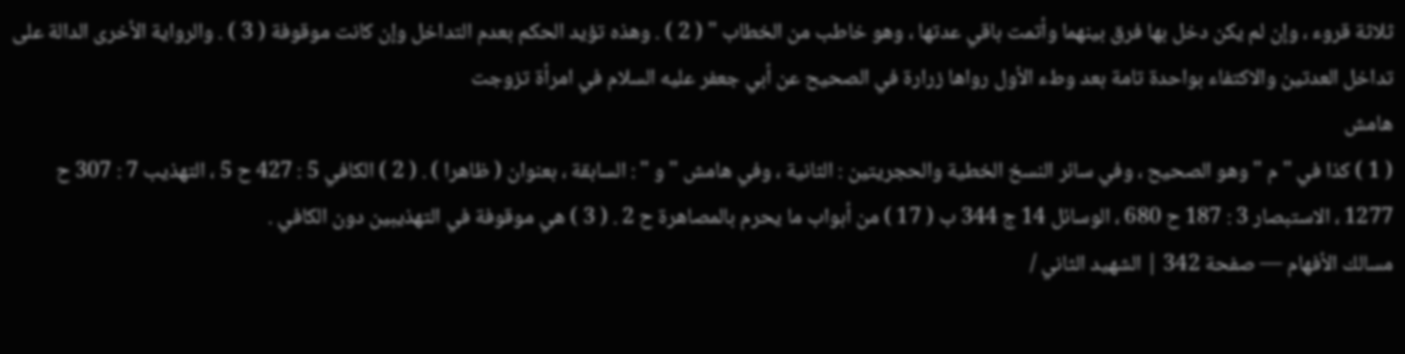ثلاثة قروء ، وإن لم يكن دخل بها فرق بينهما وأتمت باقي عدتها ، وهو خاطب من الخطاب " ( 2 ) . وهذه تؤيد الحكم بعدم التداخل وإن كانت موقوفة ( 3 ) . والرواية الأخرى الدالة على تداخل العدتين والاكتفاء بواحدة تامة بعد وطء الأول رواها زرارة في الصحيح عن أبي جعفر عليه السلام في امرأة تزوجت
هامش
( 1 ) كذا في " م " وهو الصحيح ، وفي سائر النسخ الخطية والحجريتين : الثانية ، وفي هامش " و " : السابقة ، بعنوان ( ظاهرا ) . ( 2 ) الكافي 5 : 427 ح 5 ، التهذيب 7 : 307 ح 1277 ، الاستبصار 3 : 187 ح 680 ، الوسائل 14 ج 344 ب ( 17 ) من أبواب ما يحرم بالمصاهرة ح 2 . ( 3 ) هي موقوفة في التهذيبين دون الكافي .
مسالك الأفهام — صفحة 342 | الشهيد الثاني /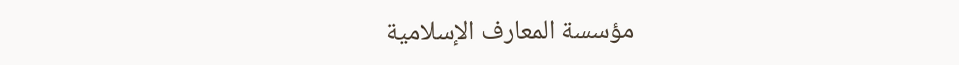مؤسسة المعارف الإسلامية